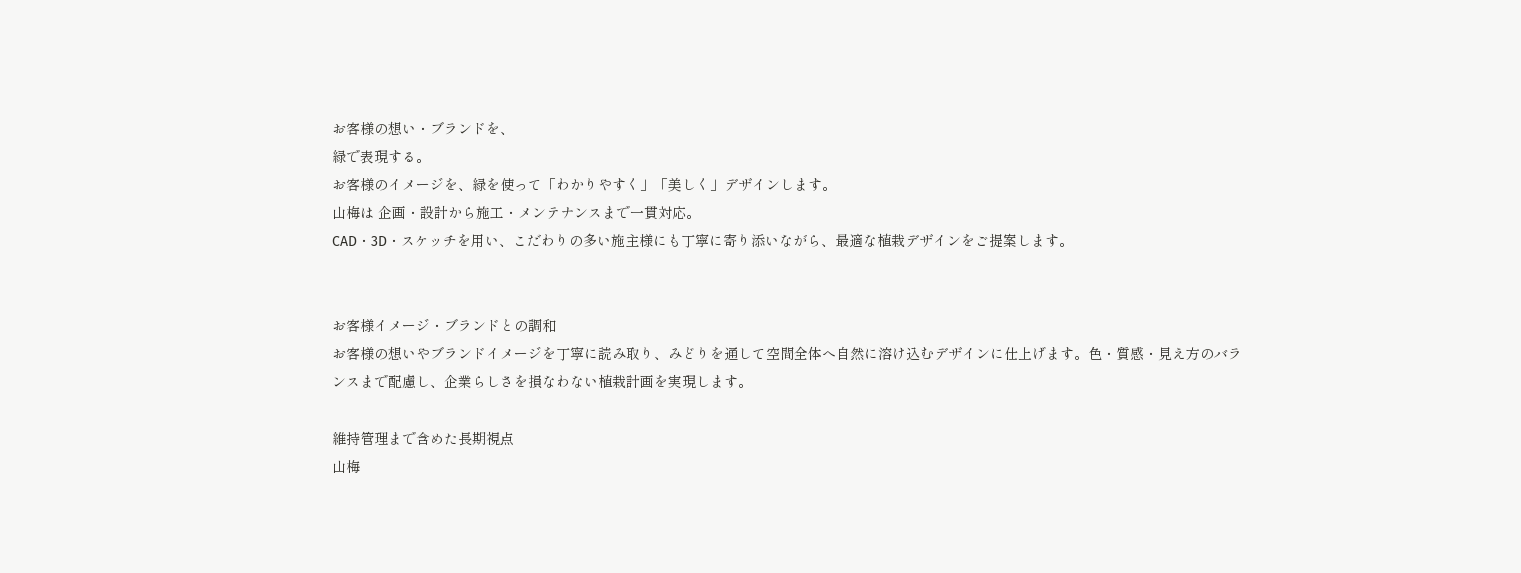お客様の想い・ブランドを、
緑で表現する。
お客様のイメージを、緑を使って「わかりやすく」「美しく」デザインします。
山梅は 企画・設計から施工・メンテナンスまで一貫対応。
CAD・3D・スケッチを用い、こだわりの多い施主様にも丁寧に寄り添いながら、最適な植栽デザインをご提案します。


お客様イメージ・ブランドとの調和
お客様の想いやブランドイメージを丁寧に読み取り、みどりを通して空間全体へ自然に溶け込むデザインに仕上げます。色・質感・見え方のバランスまで配慮し、企業らしさを損なわない植栽計画を実現します。

維持管理まで含めた長期視点
山梅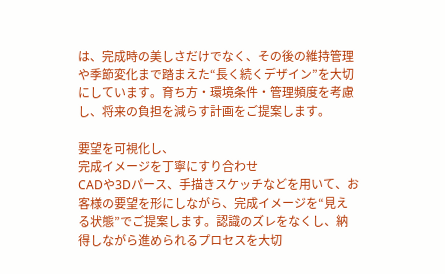は、完成時の美しさだけでなく、その後の維持管理や季節変化まで踏まえた“長く続くデザイン”を大切にしています。育ち方・環境条件・管理頻度を考慮し、将来の負担を減らす計画をご提案します。

要望を可視化し、
完成イメージを丁寧にすり合わせ
CADや3Dパース、手描きスケッチなどを用いて、お客様の要望を形にしながら、完成イメージを“見える状態”でご提案します。認識のズレをなくし、納得しながら進められるプロセスを大切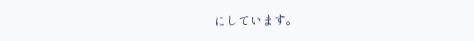にしています。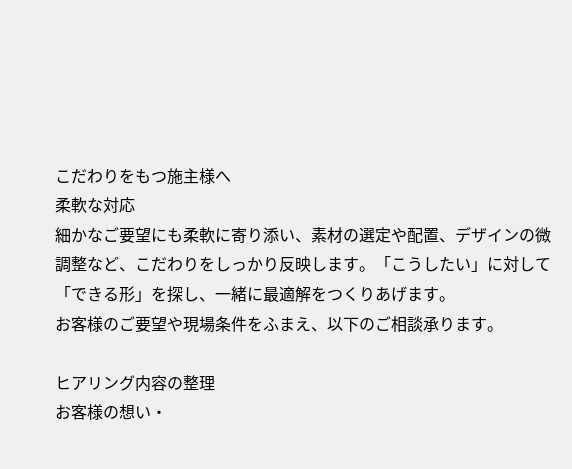こだわりをもつ施主様へ
柔軟な対応
細かなご要望にも柔軟に寄り添い、素材の選定や配置、デザインの微調整など、こだわりをしっかり反映します。「こうしたい」に対して「できる形」を探し、一緒に最適解をつくりあげます。
お客様のご要望や現場条件をふまえ、以下のご相談承ります。

ヒアリング内容の整理
お客様の想い・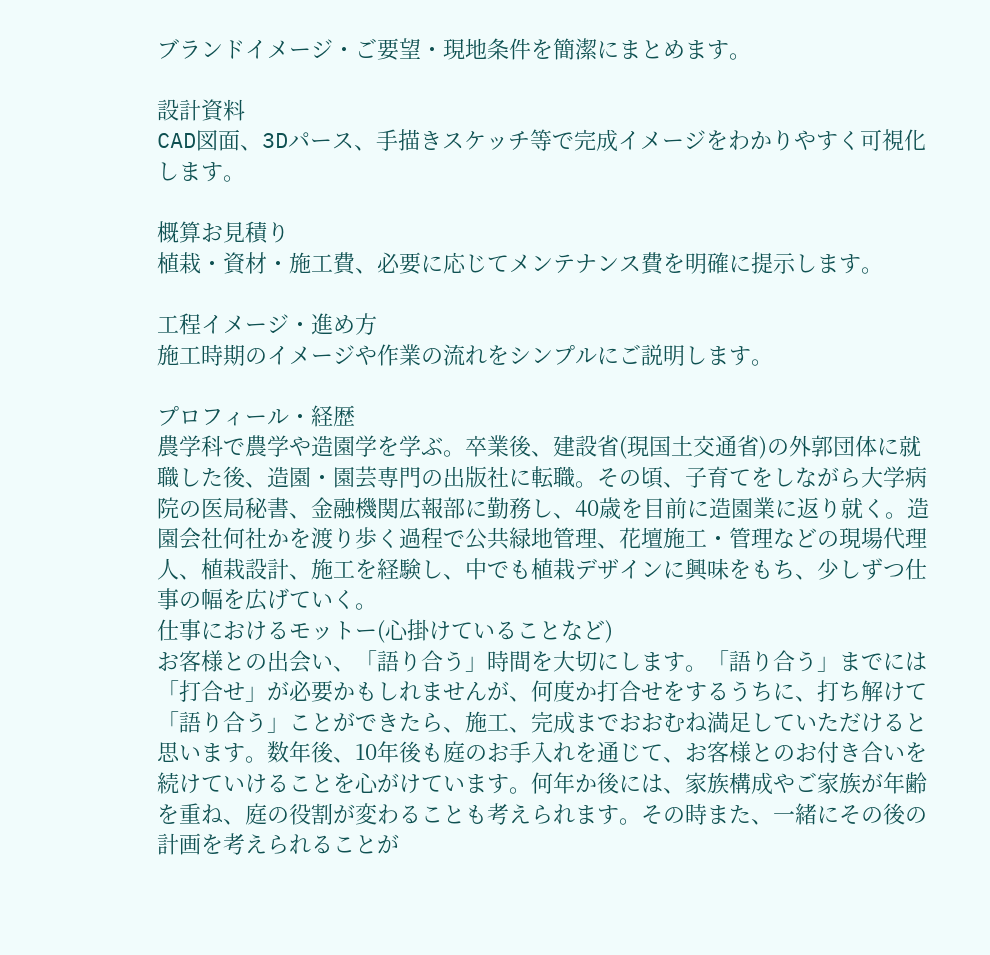ブランドイメージ・ご要望・現地条件を簡潔にまとめます。

設計資料
CAD図面、3Dパース、手描きスケッチ等で完成イメージをわかりやすく可視化します。

概算お見積り
植栽・資材・施工費、必要に応じてメンテナンス費を明確に提示します。

工程イメージ・進め方
施工時期のイメージや作業の流れをシンプルにご説明します。

プロフィール・経歴
農学科で農学や造園学を学ぶ。卒業後、建設省(現国土交通省)の外郭団体に就職した後、造園・園芸専門の出版社に転職。その頃、子育てをしながら大学病院の医局秘書、金融機関広報部に勤務し、40歳を目前に造園業に返り就く。造園会社何社かを渡り歩く過程で公共緑地管理、花壇施工・管理などの現場代理人、植栽設計、施工を経験し、中でも植栽デザインに興味をもち、少しずつ仕事の幅を広げていく。
仕事におけるモットー(心掛けていることなど)
お客様との出会い、「語り合う」時間を大切にします。「語り合う」までには「打合せ」が必要かもしれませんが、何度か打合せをするうちに、打ち解けて「語り合う」ことができたら、施工、完成までおおむね満足していただけると思います。数年後、10年後も庭のお手入れを通じて、お客様とのお付き合いを続けていけることを心がけています。何年か後には、家族構成やご家族が年齢を重ね、庭の役割が変わることも考えられます。その時また、一緒にその後の計画を考えられることが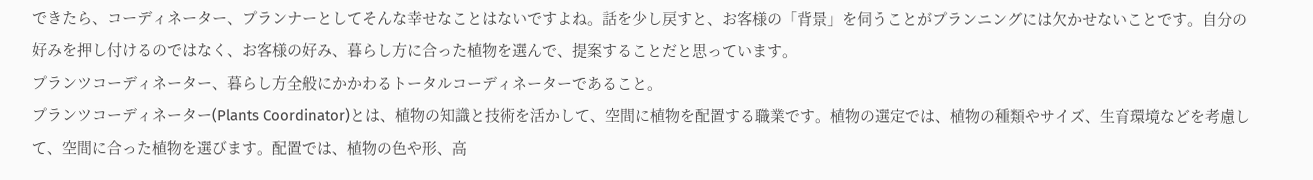できたら、コーディネーター、プランナーとしてそんな幸せなことはないですよね。話を少し戻すと、お客様の「背景」を伺うことがプランニングには欠かせないことです。自分の好みを押し付けるのではなく、お客様の好み、暮らし方に合った植物を選んで、提案することだと思っています。
プランツコーディネーター、暮らし方全般にかかわるトータルコーディネーターであること。
プランツコーディネーター(Plants Coordinator)とは、植物の知識と技術を活かして、空間に植物を配置する職業です。植物の選定では、植物の種類やサイズ、生育環境などを考慮して、空間に合った植物を選びます。配置では、植物の色や形、高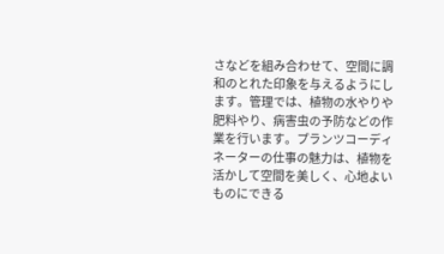さなどを組み合わせて、空間に調和のとれた印象を与えるようにします。管理では、植物の水やりや肥料やり、病害虫の予防などの作業を行います。プランツコーディネーターの仕事の魅力は、植物を活かして空間を美しく、心地よいものにできる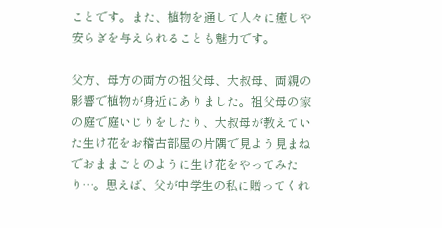ことです。また、植物を通して人々に癒しや安らぎを与えられることも魅力です。

父方、母方の両方の祖父母、大叔母、両親の影響で植物が身近にありました。祖父母の家の庭で庭いじりをしたり、大叔母が教えていた生け花をお稽古部屋の片隅で見よう見まねでおままごとのように生け花をやってみたり…。思えば、父が中学生の私に贈ってくれ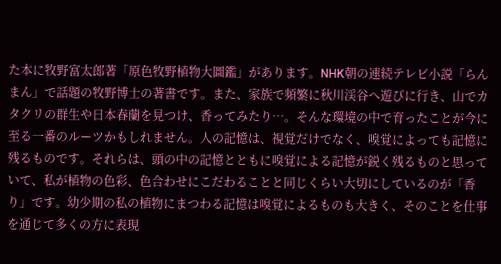た本に牧野富太郎著「原色牧野植物大圖鑑」があります。NHK朝の連続テレビ小説「らんまん」で話題の牧野博士の著書です。また、家族で頻繁に秋川渓谷へ遊びに行き、山でカタクリの群生や日本春蘭を見つけ、香ってみたり…。そんな環境の中で育ったことが今に至る一番のルーツかもしれません。人の記憶は、視覚だけでなく、嗅覚によっても記憶に残るものです。それらは、頭の中の記憶とともに嗅覚による記憶が鋭く残るものと思っていて、私が植物の色彩、色合わせにこだわることと同じくらい大切にしているのが「香り」です。幼少期の私の植物にまつわる記憶は嗅覚によるものも大きく、そのことを仕事を通じて多くの方に表現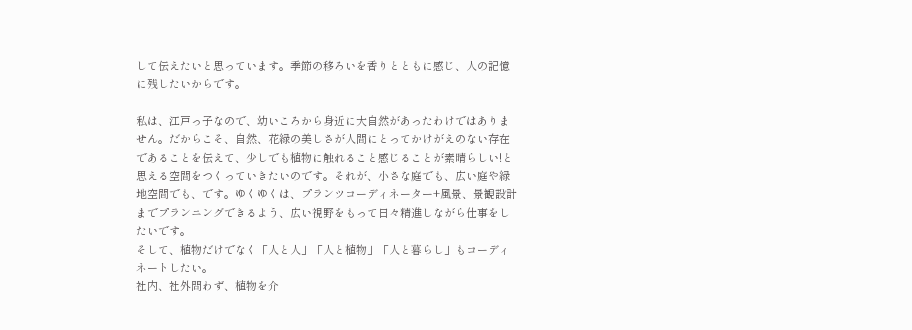して伝えたいと思っています。季節の移ろいを香りとともに感じ、人の記憶に残したいからです。

私は、江戸っ子なので、幼いころから身近に大自然があったわけではありません。だからこそ、自然、花緑の美しさが人間にとってかけがえのない存在であることを伝えて、少しでも植物に触れること感じることが素晴らしい!と思える空間をつくっていきたいのです。それが、小さな庭でも、広い庭や緑地空間でも、です。ゆくゆくは、プランツコーディネーター+風景、景観設計までプランニングできるよう、広い視野をもって日々精進しながら仕事をしたいです。
そして、植物だけでなく「人と人」「人と植物」「人と暮らし」もコーディネートしたい。
社内、社外問わず、植物を介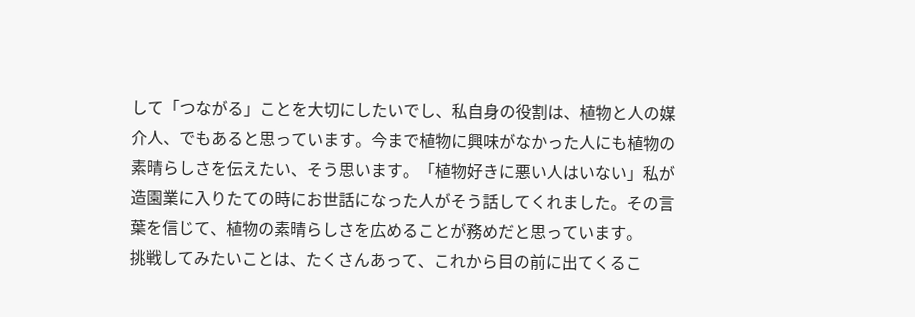して「つながる」ことを大切にしたいでし、私自身の役割は、植物と人の媒介人、でもあると思っています。今まで植物に興味がなかった人にも植物の素晴らしさを伝えたい、そう思います。「植物好きに悪い人はいない」私が造園業に入りたての時にお世話になった人がそう話してくれました。その言葉を信じて、植物の素晴らしさを広めることが務めだと思っています。
挑戦してみたいことは、たくさんあって、これから目の前に出てくるこ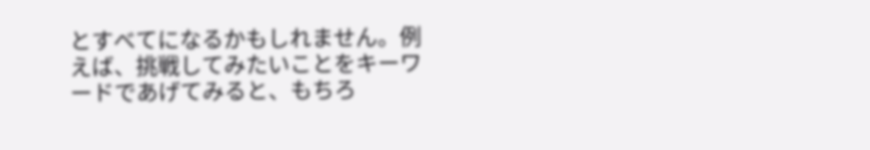とすべてになるかもしれません。例えば、挑戦してみたいことをキーワードであげてみると、もちろ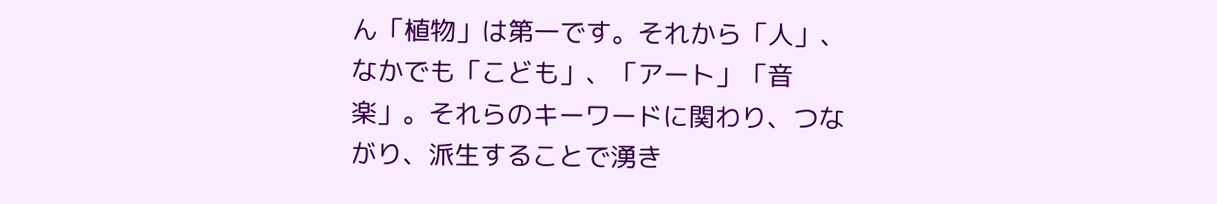ん「植物」は第一です。それから「人」、なかでも「こども」、「アート」「音楽」。それらのキーワードに関わり、つながり、派生することで湧き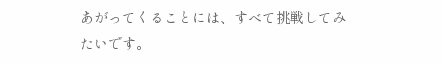あがってくることには、すべて挑戦してみたいです。